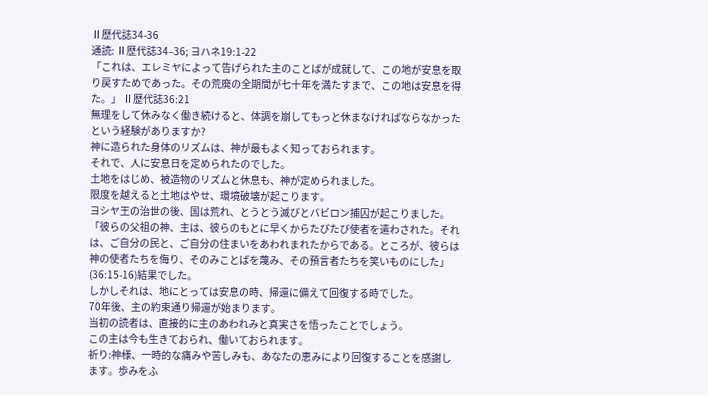Ⅱ歴代誌34-36
通読: Ⅱ歴代誌34–36; ヨハネ19:1-22
「これは、エレミヤによって告げられた主のことばが成就して、この地が安息を取り戻すためであった。その荒廃の全期間が七十年を満たすまで、この地は安息を得た。」 Ⅱ歴代誌36:21
無理をして休みなく働き続けると、体調を崩してもっと休まなければならなかったという経験がありますか?
神に造られた身体のリズムは、神が最もよく知っておられます。
それで、人に安息日を定められたのでした。
土地をはじめ、被造物のリズムと休息も、神が定められました。
限度を越えると土地はやせ、環境破壊が起こります。
ヨシヤ王の治世の後、国は荒れ、とうとう滅びとバビロン捕囚が起こりました。
「彼らの父祖の神、主は、彼らのもとに早くからたびたび使者を遣わされた。それは、ご自分の民と、ご自分の住まいをあわれまれたからである。ところが、彼らは神の使者たちを侮り、そのみことばを蔑み、その預言者たちを笑いものにした」(36:15-16)結果でした。
しかしそれは、地にとっては安息の時、帰還に備えて回復する時でした。
70年後、主の約束通り帰還が始まります。
当初の読者は、直接的に主のあわれみと真実さを悟ったことでしょう。
この主は今も生きておられ、働いておられます。
祈り:神様、一時的な痛みや苦しみも、あなたの恵みにより回復することを感謝します。歩みをふ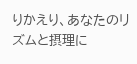りかえり、あなたのリズムと摂理に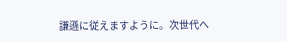謙遜に従えますように。次世代へ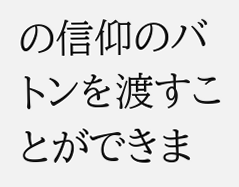の信仰のバトンを渡すことができま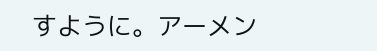すように。アーメン